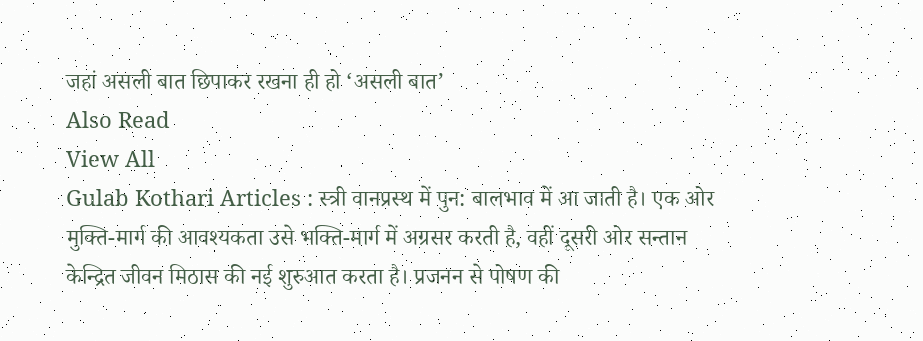जहां असली बात छिपाकर रखना ही हो ‘असली बात’
Also Read
View All
Gulab Kothari Articles : स्त्री वानप्रस्थ में पुन: बालभाव में आ जाती है। एक ओर मुक्ति-मार्ग की आवश्यकता उसे भक्ति-मार्ग में अग्रसर करती है, वहीं दूसरी ओर सन्तान केन्द्रित जीवन मिठास की नई शुरुआत करता है। प्रजनन से पोषण की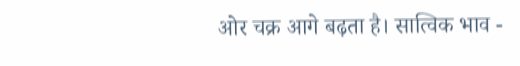ओर चक्र आगे बढ़ता है। सात्विक भाव -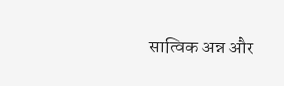सात्विक अन्न और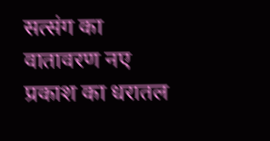सत्संग का वातावरण नए प्रकाश का धरातल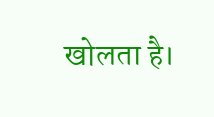खोलता है।